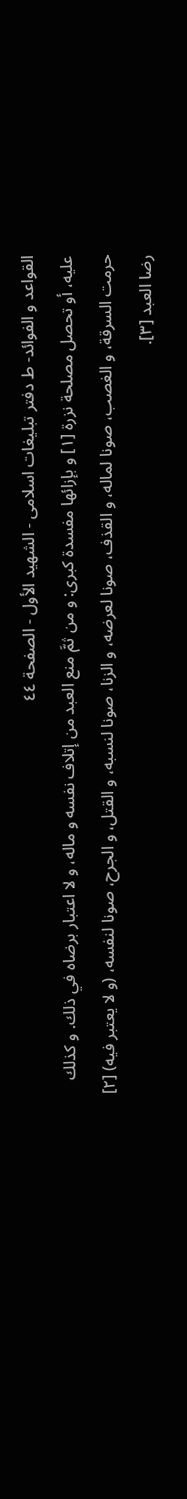القواعد و الفوائد- ط دفتر تبلیغات اسلامی - الشهيد الأول - الصفحة ٤٤
عليه، أو تحصل مصلحة نزرة [١] و بإزائها مفسدة كبرى: و من ثمَّ منع العبد من إتلاف نفسه و ماله، و لا اعتبار برضاه في ذلك. و كذلك حرمت السرقة، و الغصب، صونا لماله، و القذف، صونا لعرضه، و الزنا، صونا لنسبه، و القتل، و الجرح، صونا لنفسه، (و لا يعتبر فيه) [٢] رضا العبد [٣].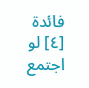فائدة [٤] لو اجتمع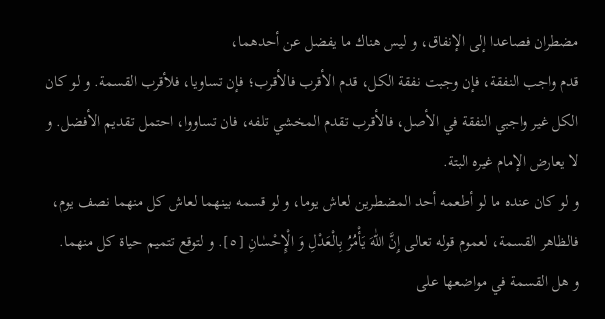مضطران فصاعدا إلى الإنفاق، و ليس هناك ما يفضل عن أحدهما،
قدم واجب النفقة، فإن وجبت نفقة الكل، قدم الأقرب فالأقرب؛ فإن تساويا، فلأقرب القسمة. و لو كان الكل غير واجبي النفقة في الأصل، فالأقرب تقدم المخشي تلفه، فان تساووا، احتمل تقديم الأفضل. و لا يعارض الإمام غيره البتة.
و لو كان عنده ما لو أطعمه أحد المضطرين لعاش يوما، و لو قسمه بينهما لعاش كل منهما نصف يوم، فالظاهر القسمة، لعموم قوله تعالى إِنَّ اللّٰهَ يَأْمُرُ بِالْعَدْلِ وَ الْإِحْسٰانِ [٥]. و لتوقع تتميم حياة كل منهما.
و هل القسمة في مواضعها على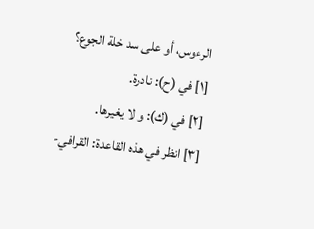الرءوس، أو على سد خلة الجوع؟
[١] في (ح): نادرة.
[٢] في (ك): و لا يغيرها.
[٣] انظر في هذه القاعدة: القرافي-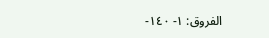الفروق: ١- ١٤٠-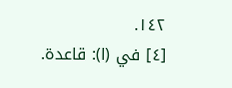١٤٢.
[٤] في (ا): قاعدة.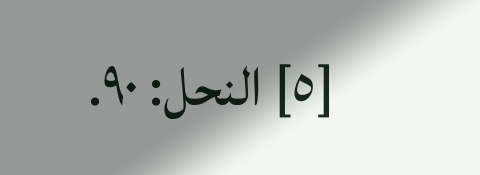[٥] النحل: ٩٠.